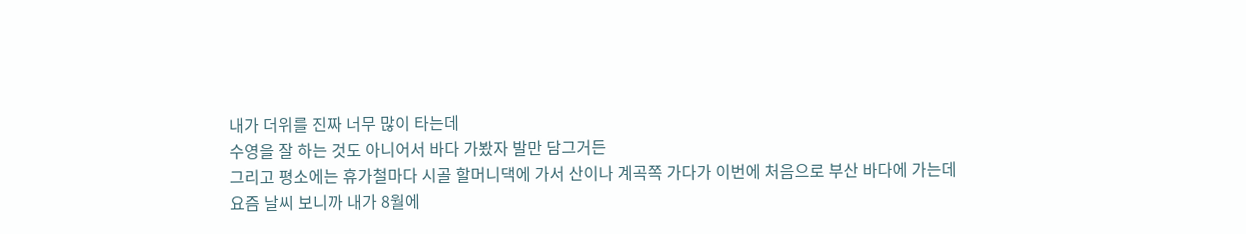내가 더위를 진짜 너무 많이 타는데
수영을 잘 하는 것도 아니어서 바다 가봤자 발만 담그거든
그리고 평소에는 휴가철마다 시골 할머니댁에 가서 산이나 계곡쪽 가다가 이번에 처음으로 부산 바다에 가는데
요즘 날씨 보니까 내가 8월에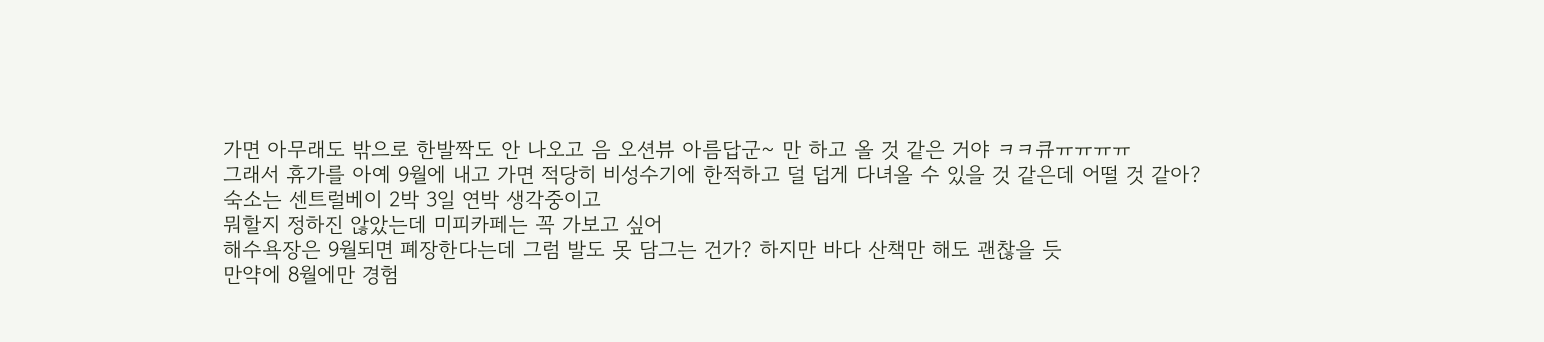가면 아무래도 밖으로 한발짝도 안 나오고 음 오션뷰 아름답군~ 만 하고 올 것 같은 거야 ㅋㅋ큐ㅠㅠㅠㅠ
그래서 휴가를 아예 9월에 내고 가면 적당히 비성수기에 한적하고 덜 덥게 다녀올 수 있을 것 같은데 어떨 것 같아?
숙소는 센트럴베이 2박 3일 연박 생각중이고
뭐할지 정하진 않았는데 미피카페는 꼭 가보고 싶어
해수욕장은 9월되면 폐장한다는데 그럼 발도 못 담그는 건가? 하지만 바다 산책만 해도 괜찮을 듯
만약에 8월에만 경험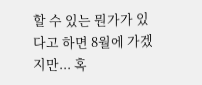할 수 있는 뭔가가 있다고 하면 8월에 가겠지만... 혹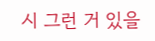시 그런 거 있을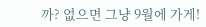까? 없으면 그냥 9월에 가게!